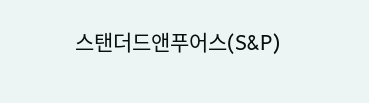스탠더드앤푸어스(S&P)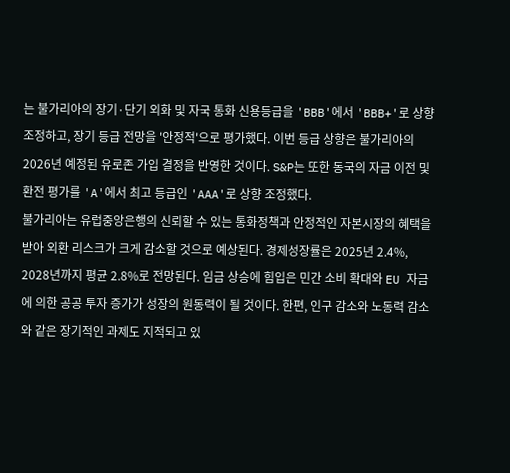는 불가리아의 장기·단기 외화 및 자국 통화 신용등급을 'BBB'에서 'BBB+'로 상향 조정하고, 장기 등급 전망을 '안정적'으로 평가했다. 이번 등급 상향은 불가리아의 2026년 예정된 유로존 가입 결정을 반영한 것이다. S&P는 또한 동국의 자금 이전 및 환전 평가를 'A'에서 최고 등급인 'AAA'로 상향 조정했다.
불가리아는 유럽중앙은행의 신뢰할 수 있는 통화정책과 안정적인 자본시장의 혜택을 받아 외환 리스크가 크게 감소할 것으로 예상된다. 경제성장률은 2025년 2.4%, 2028년까지 평균 2.8%로 전망된다. 임금 상승에 힘입은 민간 소비 확대와 EU 자금에 의한 공공 투자 증가가 성장의 원동력이 될 것이다. 한편, 인구 감소와 노동력 감소와 같은 장기적인 과제도 지적되고 있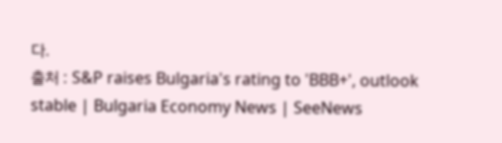다.
출처 : S&P raises Bulgaria's rating to 'BBB+', outlook stable | Bulgaria Economy News | SeeNews